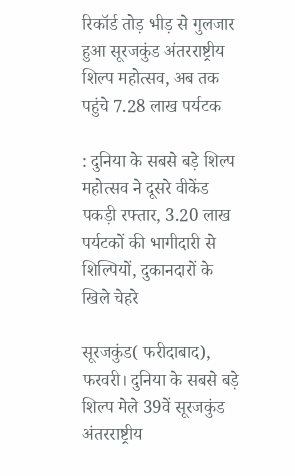रिकॉर्ड तोड़ भीड़ से गुलजार हुआ सूरजकुंड अंतरराष्ट्रीय शिल्प महोत्सव, अब तक पहुंचे 7.28 लाख पर्यटक

: दुनिया के सबसे बड़े शिल्प महोत्सव ने दूसरे वीकेंड पकड़ी रफ्तार, 3.20 लाख पर्यटकों की भागीदारी से शिल्पियों, दुकानदारों के खिले चेहरे

सूरजकुंड( फरीदाबाद), फरवरी। दुनिया के सबसे बड़े शिल्प मेले 39वें सूरजकुंड अंतरराष्ट्रीय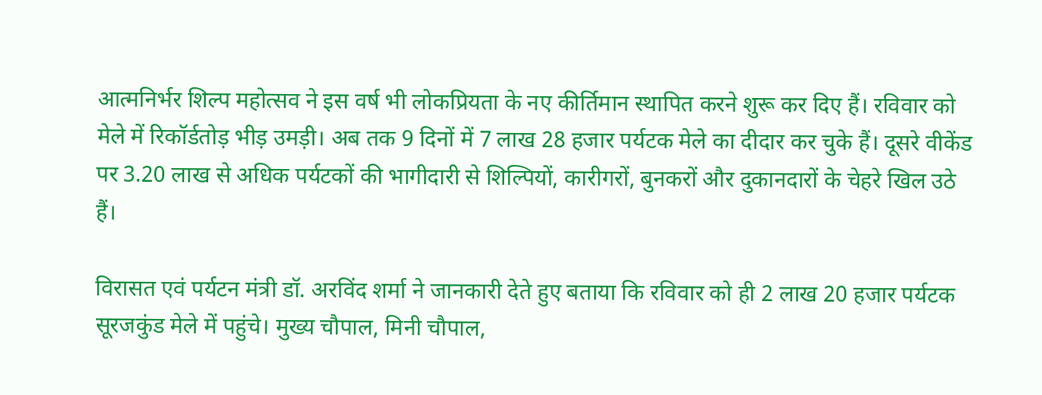आत्मनिर्भर शिल्प महोत्सव ने इस वर्ष भी लोकप्रियता के नए कीर्तिमान स्थापित करने शुरू कर दिए हैं। रविवार को मेले में रिकॉर्डतोड़ भीड़ उमड़ी। अब तक 9 दिनों में 7 लाख 28 हजार पर्यटक मेले का दीदार कर चुके हैं। दूसरे वीकेंड पर 3.20 लाख से अधिक पर्यटकों की भागीदारी से शिल्पियों, कारीगरों, बुनकरों और दुकानदारों के चेहरे खिल उठे हैं।

विरासत एवं पर्यटन मंत्री डॉ. अरविंद शर्मा ने जानकारी देते हुए बताया कि रविवार को ही 2 लाख 20 हजार पर्यटक सूरजकुंड मेले में पहुंचे। मुख्य चौपाल, मिनी चौपाल,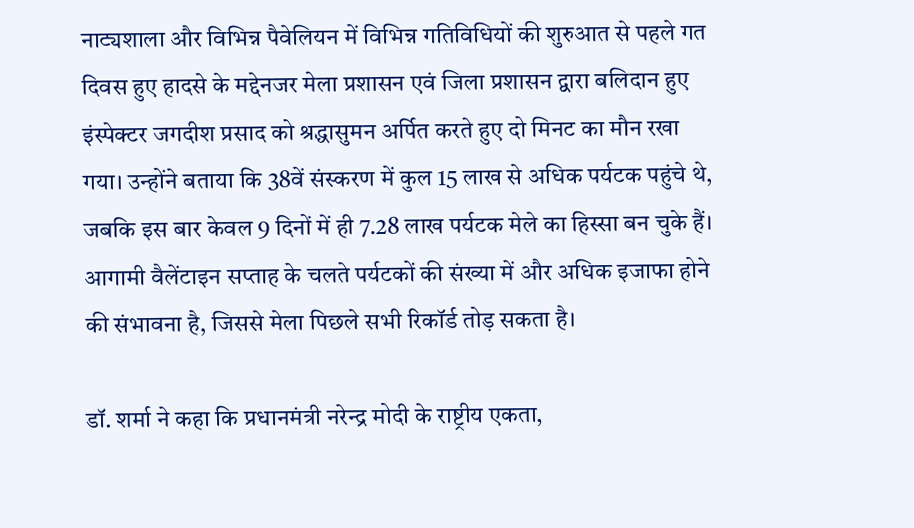नाट्यशाला और विभिन्न पैवेलियन में विभिन्न गतिविधियों की शुरुआत से पहले गत दिवस हुए हादसे के मद्देनजर मेला प्रशासन एवं जिला प्रशासन द्वारा बलिदान हुए इंस्पेक्टर जगदीश प्रसाद को श्रद्धासुमन अर्पित करते हुए दो मिनट का मौन रखा गया। उन्होंने बताया कि 38वें संस्करण में कुल 15 लाख से अधिक पर्यटक पहुंचे थे, जबकि इस बार केवल 9 दिनों में ही 7.28 लाख पर्यटक मेले का हिस्सा बन चुके हैं। आगामी वैलेंटाइन सप्ताह के चलते पर्यटकों की संख्या में और अधिक इजाफा होने की संभावना है, जिससे मेला पिछले सभी रिकॉर्ड तोड़ सकता है।

डॉ. शर्मा ने कहा कि प्रधानमंत्री नरेन्द्र मोदी के राष्ट्रीय एकता,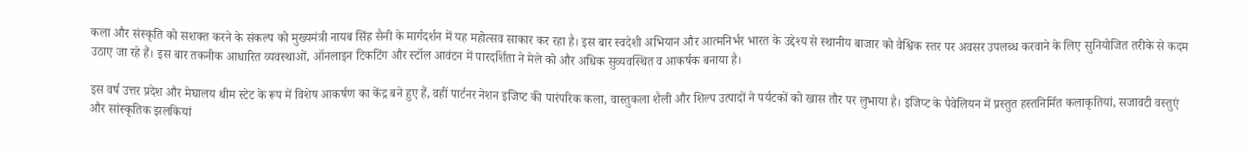कला और संस्कृति को सशक्त करने के संकल्प को मुख्यमंत्री नायब सिंह सैनी के मार्गदर्शन में यह महोत्सव साकार कर रहा है। इस बार स्वदेशी अभियान और आत्मनिर्भर भारत के उद्देश्य से स्थानीय बाजार को वैश्विक स्तर पर अवसर उपलब्ध करवाने के लिए सुनियोजित तरीके से कदम उठाए जा रहे हैं। इस बार तकनीक आधारित व्यवस्थाओं, ऑनलाइन टिकटिंग और स्टॉल आवंटन में पारदर्शिता ने मेले को और अधिक सुव्यवस्थित व आकर्षक बनाया है।

इस वर्ष उत्तर प्रदेश और मेघालय थीम स्टेट के रूप में विशेष आकर्षण का केंद्र बने हुए हैं, वहीं पार्टनर नेशन इजिप्ट की पारंपरिक कला, वास्तुकला शैली और शिल्प उत्पादों ने पर्यटकों को खास तौर पर लुभाया है। इजिप्ट के पैवेलियन में प्रस्तुत हस्तनिर्मित कलाकृतियां, सजावटी वस्तुएं और सांस्कृतिक झलकियां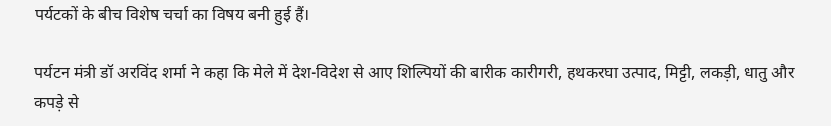पर्यटकों के बीच विशेष चर्चा का विषय बनी हुई हैं।

पर्यटन मंत्री डॉ अरविंद शर्मा ने कहा कि मेले में देश-विदेश से आए शिल्पियों की बारीक कारीगरी, हथकरघा उत्पाद, मिट्टी, लकड़ी, धातु और कपड़े से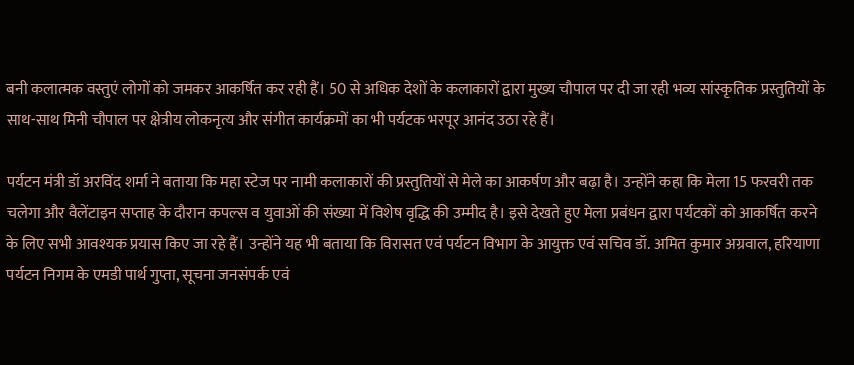बनी कलात्मक वस्तुएं लोगों को जमकर आकर्षित कर रही हैं। 50 से अधिक देशों के कलाकारों द्वारा मुख्य चौपाल पर दी जा रही भव्य सांस्कृतिक प्रस्तुतियों के साथ-साथ मिनी चौपाल पर क्षेत्रीय लोकनृत्य और संगीत कार्यक्रमों का भी पर्यटक भरपूर आनंद उठा रहे हैं।

पर्यटन मंत्री डॉ अरविंद शर्मा ने बताया कि महा स्टेज पर नामी कलाकारों की प्रस्तुतियों से मेले का आकर्षण और बढ़ा है। उन्होंने कहा कि मेला 15 फरवरी तक चलेगा और वैलेंटाइन सप्ताह के दौरान कपल्स व युवाओं की संख्या में विशेष वृद्धि की उम्मीद है। इसे देखते हुए मेला प्रबंधन द्वारा पर्यटकों को आकर्षित करने के लिए सभी आवश्यक प्रयास किए जा रहे हैं। उन्होंने यह भी बताया कि विरासत एवं पर्यटन विभाग के आयुक्त एवं सचिव डॉ. अमित कुमार अग्रवाल, हरियाणा पर्यटन निगम के एमडी पार्थ गुप्ता, सूचना जनसंपर्क एवं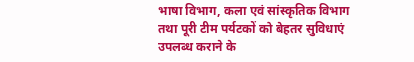भाषा विभाग, कला एवं सांस्कृतिक विभाग तथा पूरी टीम पर्यटकों को बेहतर सुविधाएं उपलब्ध कराने के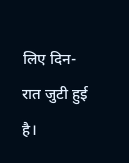लिए दिन-रात जुटी हुई है।